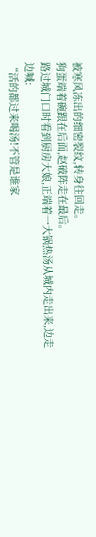被寒风冻出的细密裂纹,转身往回走。
狗蛋端着碗跟在后面,赵破阵走在最后。
路过城门口时看到厨房大娘,正端着一大锅热汤从城内走出来,边走边喊:
“活的都过来喝汤!不管是谁家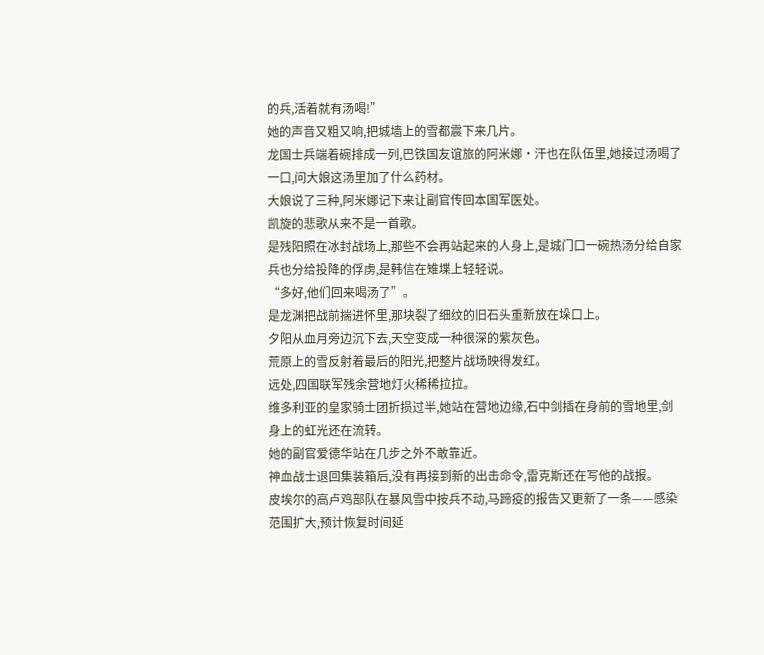的兵,活着就有汤喝!”
她的声音又粗又响,把城墙上的雪都震下来几片。
龙国士兵端着碗排成一列,巴铁国友谊旅的阿米娜·汗也在队伍里,她接过汤喝了一口,问大娘这汤里加了什么药材。
大娘说了三种,阿米娜记下来让副官传回本国军医处。
凯旋的悲歌从来不是一首歌。
是残阳照在冰封战场上,那些不会再站起来的人身上,是城门口一碗热汤分给自家兵也分给投降的俘虏,是韩信在雉堞上轻轻说。
“多好,他们回来喝汤了”。
是龙渊把战前揣进怀里,那块裂了细纹的旧石头重新放在垛口上。
夕阳从血月旁边沉下去,天空变成一种很深的紫灰色。
荒原上的雪反射着最后的阳光,把整片战场映得发红。
远处,四国联军残余营地灯火稀稀拉拉。
维多利亚的皇家骑士团折损过半,她站在营地边缘,石中剑插在身前的雪地里,剑身上的虹光还在流转。
她的副官爱德华站在几步之外不敢靠近。
神血战士退回集装箱后,没有再接到新的出击命令,雷克斯还在写他的战报。
皮埃尔的高卢鸡部队在暴风雪中按兵不动,马蹄疫的报告又更新了一条——感染范围扩大,预计恢复时间延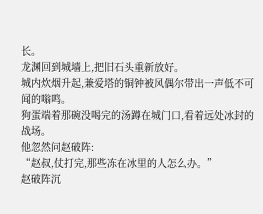长。
龙渊回到城墙上,把旧石头重新放好。
城内炊烟升起,兼爱塔的铜钟被风偶尔带出一声低不可闻的嗡鸣。
狗蛋端着那碗没喝完的汤蹲在城门口,看着远处冰封的战场。
他忽然问赵破阵:
“赵叔,仗打完,那些冻在冰里的人怎么办。”
赵破阵沉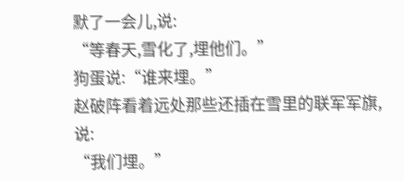默了一会儿,说:
“等春天,雪化了,埋他们。”
狗蛋说:“谁来埋。”
赵破阵看着远处那些还插在雪里的联军军旗,说:
“我们埋。”